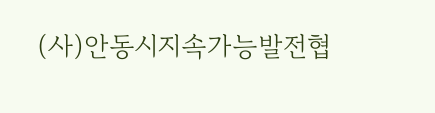(사)안동시지속가능발전협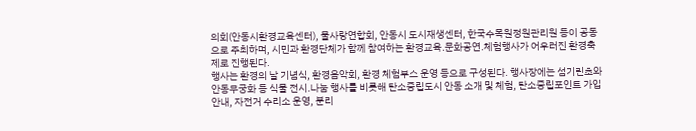의회(안동시환경교육센터), 물사랑연합회, 안동시 도시재생센터, 한국수목원정원관리원 등이 공동으로 주최하며, 시민과 환경단체가 함께 참여하는 환경교육․문화공연․체험행사가 어우러진 환경축제로 진행된다.
행사는 환경의 날 기념식, 환경음악회, 환경 체험부스 운영 등으로 구성된다. 행사장에는 섬기린초와 안동무궁화 등 식물 전시․나눔 행사를 비롯해 탄소중립도시 안동 소개 및 체험, 탄소중립포인트 가입 안내, 자전거 수리소 운영, 분리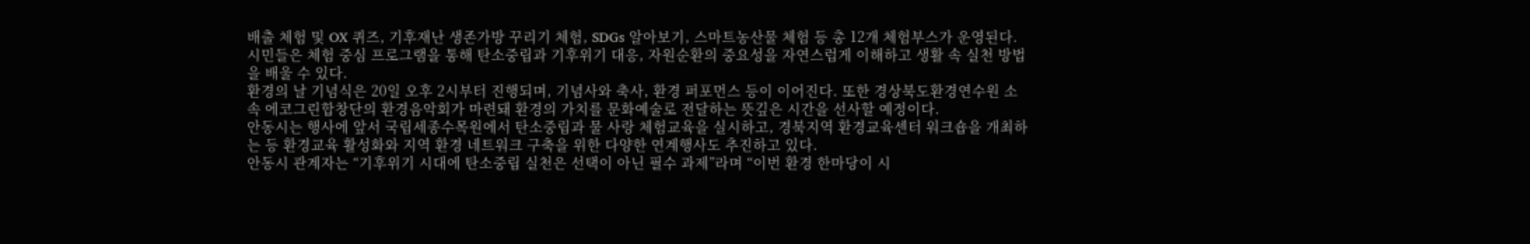배출 체험 및 OX 퀴즈, 기후재난 생존가방 꾸리기 체험, SDGs 알아보기, 스마트농산물 체험 등 총 12개 체험부스가 운영된다.
시민들은 체험 중심 프로그램을 통해 탄소중립과 기후위기 대응, 자원순환의 중요성을 자연스럽게 이해하고 생활 속 실천 방법을 배울 수 있다.
환경의 날 기념식은 20일 오후 2시부터 진행되며, 기념사와 축사, 환경 퍼포먼스 등이 이어진다. 또한 경상북도환경연수원 소속 에코그린합창단의 환경음악회가 마련돼 환경의 가치를 문화예술로 전달하는 뜻깊은 시간을 선사할 예정이다.
안동시는 행사에 앞서 국립세종수목원에서 탄소중립과 물 사랑 체험교육을 실시하고, 경북지역 환경교육센터 워크숍을 개최하는 등 환경교육 활성화와 지역 환경 네트워크 구축을 위한 다양한 연계행사도 추진하고 있다.
안동시 관계자는 “기후위기 시대에 탄소중립 실천은 선택이 아닌 필수 과제”라며 “이번 환경 한마당이 시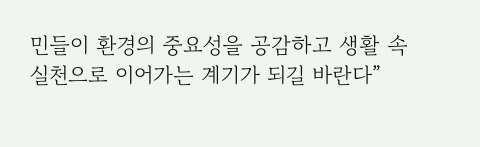민들이 환경의 중요성을 공감하고 생활 속 실천으로 이어가는 계기가 되길 바란다”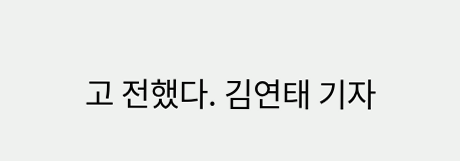고 전했다. 김연태 기자